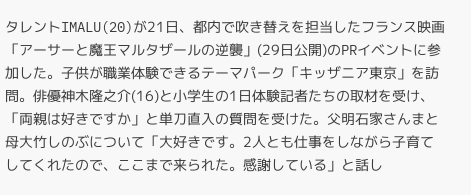タレントIMALU(20)が21日、都内で吹き替えを担当したフランス映画「アーサーと魔王マルタザールの逆襲」(29日公開)のPRイベントに参加した。子供が職業体験できるテーマパーク「キッザニア東京」を訪問。俳優神木隆之介(16)と小学生の1日体験記者たちの取材を受け、「両親は好きですか」と単刀直入の質問を受けた。父明石家さんまと母大竹しのぶについて「大好きです。2人とも仕事をしながら子育てしてくれたので、ここまで来られた。感謝している」と話し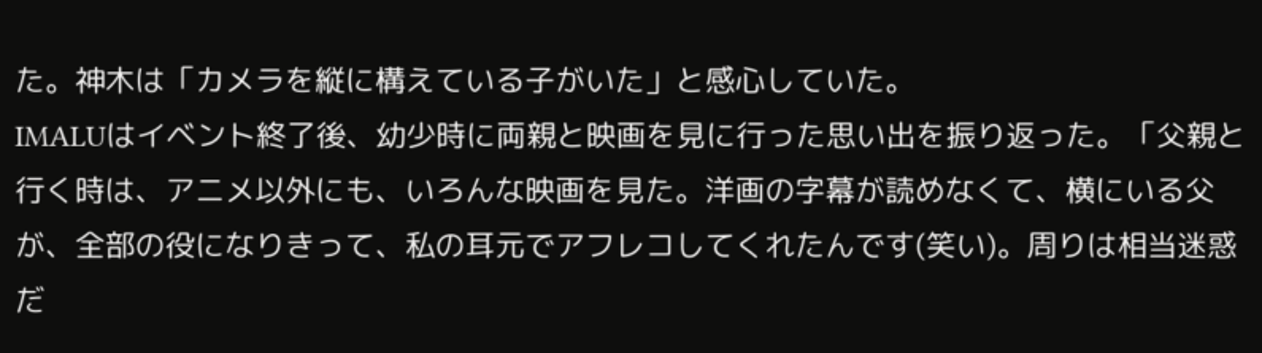た。神木は「カメラを縦に構えている子がいた」と感心していた。
IMALUはイベント終了後、幼少時に両親と映画を見に行った思い出を振り返った。「父親と行く時は、アニメ以外にも、いろんな映画を見た。洋画の字幕が読めなくて、横にいる父が、全部の役になりきって、私の耳元でアフレコしてくれたんです(笑い)。周りは相当迷惑だ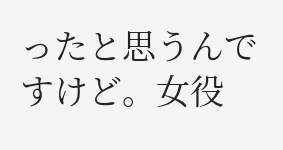ったと思うんですけど。女役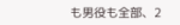も男役も全部、2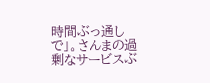時間ぶっ通しで」。さんまの過剰なサービスぶ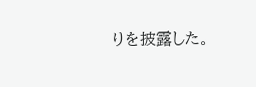りを披露した。